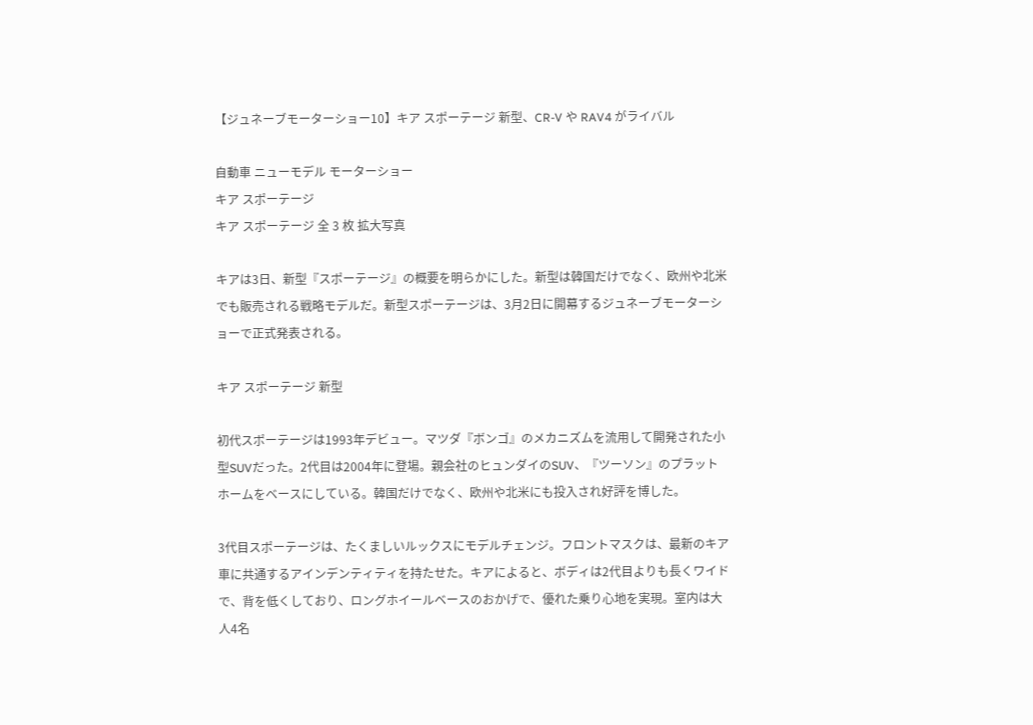【ジュネーブモーターショー10】キア スポーテージ 新型、CR-V や RAV4 がライバル

自動車 ニューモデル モーターショー
キア スポーテージ
キア スポーテージ 全 3 枚 拡大写真

キアは3日、新型『スポーテージ』の概要を明らかにした。新型は韓国だけでなく、欧州や北米でも販売される戦略モデルだ。新型スポーテージは、3月2日に開幕するジュネーブモーターショーで正式発表される。

キア スポーテージ 新型

初代スポーテージは1993年デビュー。マツダ『ボンゴ』のメカニズムを流用して開発された小型SUVだった。2代目は2004年に登場。親会社のヒュンダイのSUV、『ツーソン』のプラットホームをベースにしている。韓国だけでなく、欧州や北米にも投入され好評を博した。

3代目スポーテージは、たくましいルックスにモデルチェンジ。フロントマスクは、最新のキア車に共通するアインデンティティを持たせた。キアによると、ボディは2代目よりも長くワイドで、背を低くしており、ロングホイールベースのおかげで、優れた乗り心地を実現。室内は大人4名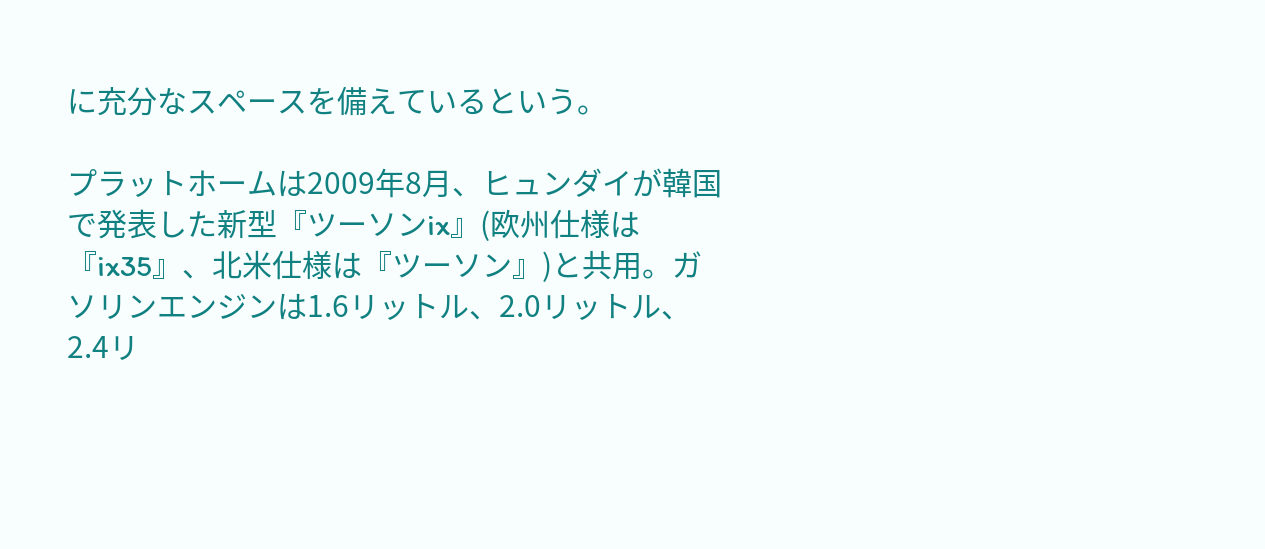に充分なスペースを備えているという。

プラットホームは2009年8月、ヒュンダイが韓国で発表した新型『ツーソンix』(欧州仕様は『ix35』、北米仕様は『ツーソン』)と共用。ガソリンエンジンは1.6リットル、2.0リットル、2.4リ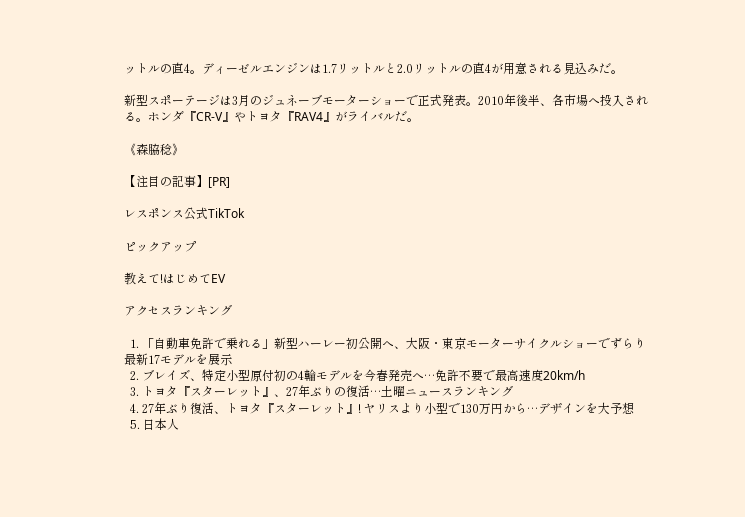ットルの直4。ディーゼルエンジンは1.7リットルと2.0リットルの直4が用意される見込みだ。

新型スポーテージは3月のジュネーブモーターショーで正式発表。2010年後半、各市場へ投入される。ホンダ『CR-V』やトヨタ『RAV4』がライバルだ。

《森脇稔》

【注目の記事】[PR]

レスポンス公式TikTok

ピックアップ

教えて!はじめてEV

アクセスランキング

  1. 「自動車免許で乗れる」新型ハーレー初公開へ、大阪・東京モーターサイクルショーでずらり最新17モデルを展示
  2. ブレイズ、特定小型原付初の4輪モデルを今春発売へ…免許不要で最高速度20km/h
  3. トヨタ『スターレット』、27年ぶりの復活…土曜ニュースランキング
  4. 27年ぶり復活、トヨタ『スターレット』! ヤリスより小型で130万円から…デザインを大予想
  5. 日本人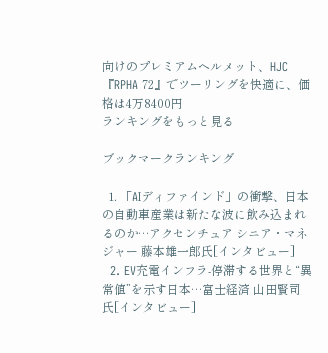向けのプレミアムヘルメット、HJC『RPHA 72』でツーリングを快適に、価格は4万8400円
ランキングをもっと見る

ブックマークランキング

  1. 「AIディファインド」の衝撃、日本の自動車産業は新たな波に飲み込まれるのか…アクセンチュア シニア・マネジャー 藤本雄一郎氏[インタビュー]
  2. EV充電インフラ-停滞する世界と“異常値”を示す日本…富士経済 山田賢司氏[インタビュー]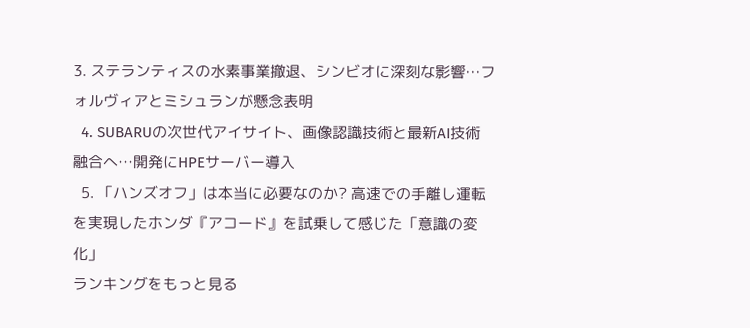3. ステランティスの水素事業撤退、シンビオに深刻な影響…フォルヴィアとミシュランが懸念表明
  4. SUBARUの次世代アイサイト、画像認識技術と最新AI技術融合へ…開発にHPEサーバー導入
  5. 「ハンズオフ」は本当に必要なのか? 高速での手離し運転を実現したホンダ『アコード』を試乗して感じた「意識の変化」
ランキングをもっと見る